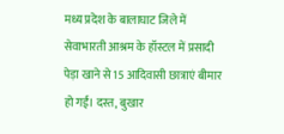मध्य प्रदेश के बालाघाट जिले में सेवाभारती आश्रम के हॉस्टल में प्रसादी पेड़ा खाने से 15 आदिवासी छात्राएं बीमार हो गईं। दस्त, बुखार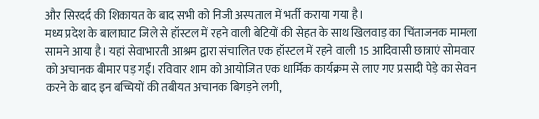और सिरदर्द की शिकायत के बाद सभी को निजी अस्पताल में भर्ती कराया गया है।
मध्य प्रदेश के बालाघाट जिले से हॉस्टल में रहने वाली बेटियों की सेहत के साथ खिलवाड़ का चिंताजनक मामला सामने आया है। यहां सेवाभारती आश्रम द्वारा संचालित एक हॉस्टल में रहने वाली 15 आदिवासी छात्राएं सोमवार को अचानक बीमार पड़ गईं। रविवार शाम को आयोजित एक धार्मिक कार्यक्रम से लाए गए प्रसादी पेड़े का सेवन करने के बाद इन बच्चियों की तबीयत अचानक बिगड़ने लगी,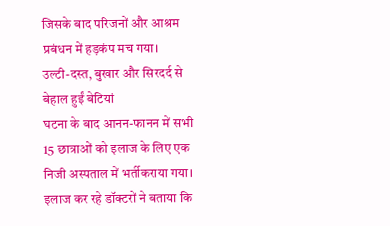जिसके बाद परिजनों और आश्रम प्रबंधन में हड़कंप मच गया।
उल्टी-दस्त, बुखार और सिरदर्द से बेहाल हुईं बेटियां
घटना के बाद आनन-फानन में सभी 15 छात्राओं को इलाज के लिए एक निजी अस्पताल में भर्तीकराया गया। इलाज कर रहे डॉक्टरों ने बताया कि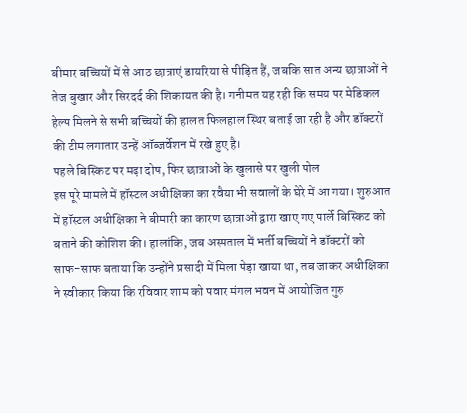बीमार बच्चियों में से आठ छात्राएं डायरिया से पीड़ित हैं, जबकि सात अन्य छात्राओं ने तेज बुखार और सिरदर्द की शिकायत की है। गनीमत यह रही कि समय पर मेडिकल हेल्प मिलने से सभी बच्चियों की हालत फिलहाल स्थिर बताई जा रही है और डॉक्टरों की टीम लगातार उन्हें ऑब्जर्वेशन में रखे हुए है।
पहले बिस्किट पर मढ़ा दोष, फिर छात्राओं के खुलासे पर खुली पोल
इस पूरे मामले में हॉस्टल अधीक्षिका का रवैया भी सवालों के घेरे में आ गया। शुरुआत में हॉस्टल अधीक्षिका ने बीमारी का कारण छात्राओं द्वारा खाए गए पार्ले बिस्किट को बताने की कोशिश की। हालांकि, जब अस्पताल में भर्ती बच्चियों ने डॉक्टरों को साफ-साफ बताया कि उन्होंने प्रसादी में मिला पेड़ा खाया था, तब जाकर अधीक्षिका ने स्वीकार किया कि रविवार शाम को पवार मंगल भवन में आयोजित गुरु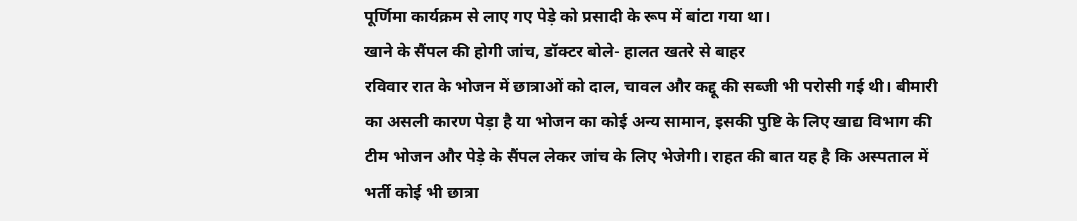पूर्णिमा कार्यक्रम से लाए गए पेड़े को प्रसादी के रूप में बांटा गया था।
खाने के सैंपल की होगी जांच, डॉक्टर बोले- हालत खतरे से बाहर
रविवार रात के भोजन में छात्राओं को दाल, चावल और कद्दू की सब्जी भी परोसी गई थी। बीमारी का असली कारण पेड़ा है या भोजन का कोई अन्य सामान, इसकी पुष्टि के लिए खाद्य विभाग की टीम भोजन और पेड़े के सैंपल लेकर जांच के लिए भेजेगी। राहत की बात यह है कि अस्पताल में भर्ती कोई भी छात्रा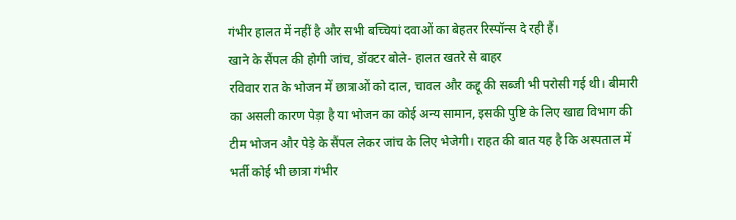गंभीर हालत में नहीं है और सभी बच्चियां दवाओं का बेहतर रिस्पॉन्स दे रही हैं।
खाने के सैंपल की होगी जांच, डॉक्टर बोले- हालत खतरे से बाहर
रविवार रात के भोजन में छात्राओं को दाल, चावल और कद्दू की सब्जी भी परोसी गई थी। बीमारी का असली कारण पेड़ा है या भोजन का कोई अन्य सामान, इसकी पुष्टि के लिए खाद्य विभाग की टीम भोजन और पेड़े के सैंपल लेकर जांच के लिए भेजेगी। राहत की बात यह है कि अस्पताल में भर्ती कोई भी छात्रा गंभीर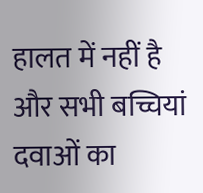हालत में नहीं है और सभी बच्चियां दवाओं का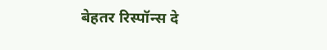बेहतर रिस्पॉन्स दे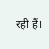रही हैं।